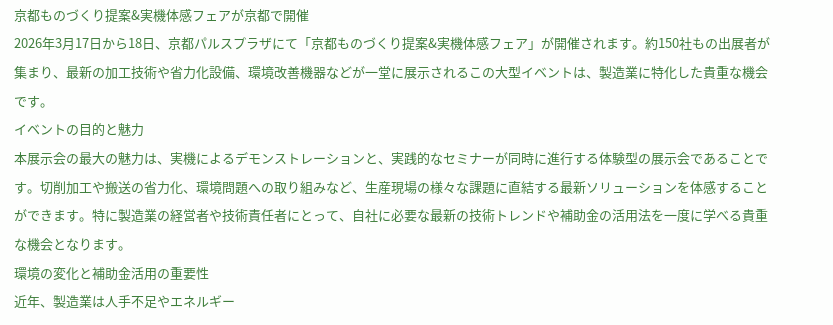京都ものづくり提案&実機体感フェアが京都で開催
2026年3月17日から18日、京都パルスプラザにて「京都ものづくり提案&実機体感フェア」が開催されます。約150社もの出展者が集まり、最新の加工技術や省力化設備、環境改善機器などが一堂に展示されるこの大型イベントは、製造業に特化した貴重な機会です。
イベントの目的と魅力
本展示会の最大の魅力は、実機によるデモンストレーションと、実践的なセミナーが同時に進行する体験型の展示会であることです。切削加工や搬送の省力化、環境問題への取り組みなど、生産現場の様々な課題に直結する最新ソリューションを体感することができます。特に製造業の経営者や技術責任者にとって、自社に必要な最新の技術トレンドや補助金の活用法を一度に学べる貴重な機会となります。
環境の変化と補助金活用の重要性
近年、製造業は人手不足やエネルギー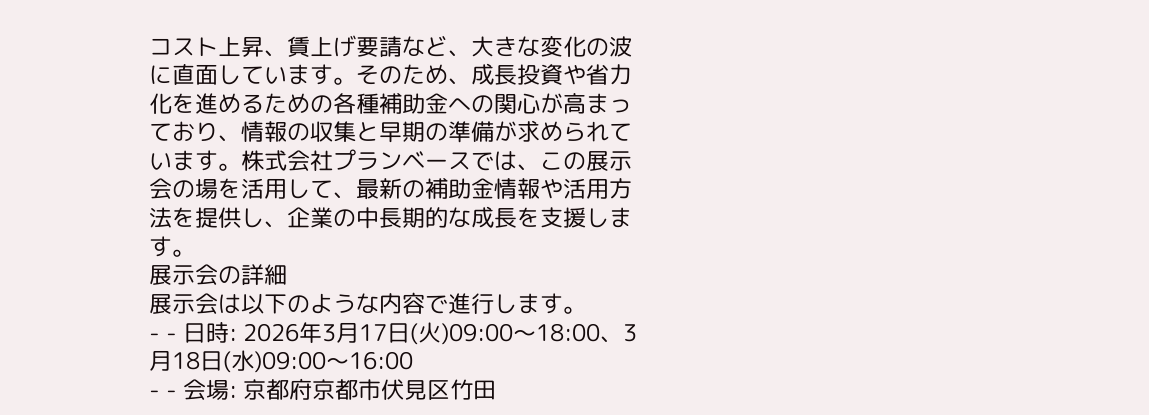コスト上昇、賃上げ要請など、大きな変化の波に直面しています。そのため、成長投資や省力化を進めるための各種補助金への関心が高まっており、情報の収集と早期の準備が求められています。株式会社プランベースでは、この展示会の場を活用して、最新の補助金情報や活用方法を提供し、企業の中長期的な成長を支援します。
展示会の詳細
展示会は以下のような内容で進行します。
- - 日時: 2026年3月17日(火)09:00〜18:00、3月18日(水)09:00〜16:00
- - 会場: 京都府京都市伏見区竹田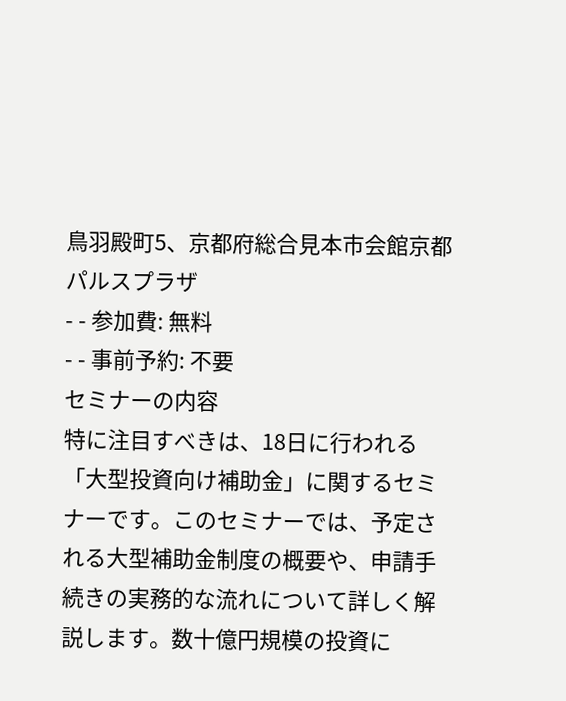鳥羽殿町5、京都府総合見本市会館京都パルスプラザ
- - 参加費: 無料
- - 事前予約: 不要
セミナーの内容
特に注目すべきは、18日に行われる「大型投資向け補助金」に関するセミナーです。このセミナーでは、予定される大型補助金制度の概要や、申請手続きの実務的な流れについて詳しく解説します。数十億円規模の投資に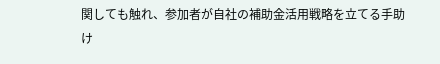関しても触れ、参加者が自社の補助金活用戦略を立てる手助け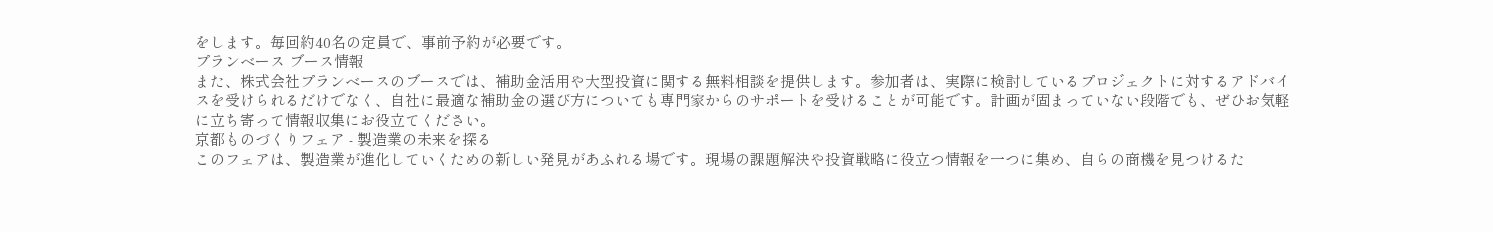をします。毎回約40名の定員で、事前予約が必要です。
プランベース ブース情報
また、株式会社プランベースのブースでは、補助金活用や大型投資に関する無料相談を提供します。参加者は、実際に検討しているプロジェクトに対するアドバイスを受けられるだけでなく、自社に最適な補助金の選び方についても専門家からのサポートを受けることが可能です。計画が固まっていない段階でも、ぜひお気軽に立ち寄って情報収集にお役立てください。
京都ものづくりフェア - 製造業の未来を探る
このフェアは、製造業が進化していくための新しい発見があふれる場です。現場の課題解決や投資戦略に役立つ情報を一つに集め、自らの商機を見つけるた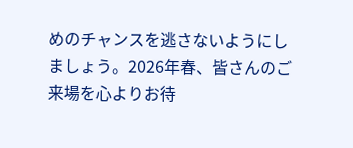めのチャンスを逃さないようにしましょう。2026年春、皆さんのご来場を心よりお待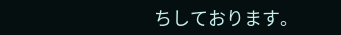ちしております。